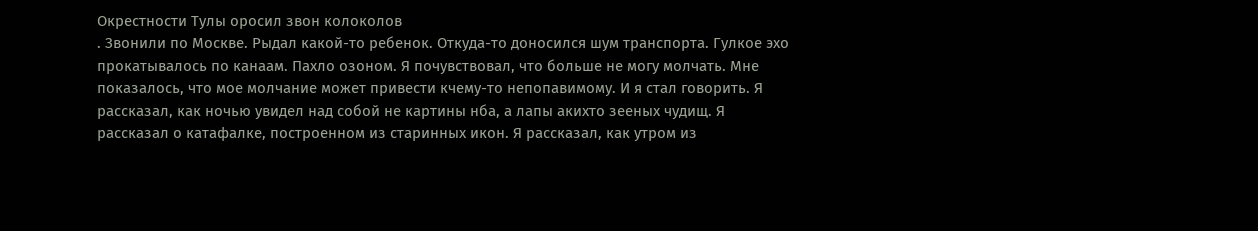Окрестности Тулы оросил звон колоколов
. Звонили по Москве. Рыдал какой-то ребенок. Откуда-то доносился шум транспорта. Гулкое эхо прокатывалось по канаам. Пахло озоном. Я почувствовал, что больше не могу молчать. Мне показалось, что мое молчание может привести кчему-то непопавимому. И я стал говорить. Я рассказал, как ночью увидел над собой не картины нба, а лапы акихто зееных чудищ. Я рассказал о катафалке, построенном из старинных икон. Я рассказал, как утром из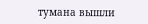тумана вышли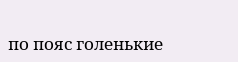по пояс голенькие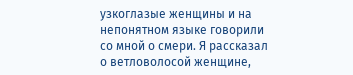узкоглазые женщины и на непонятном языке говорили со мной о смери. Я рассказал о ветловолосой женщине,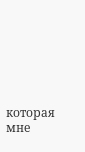которая мне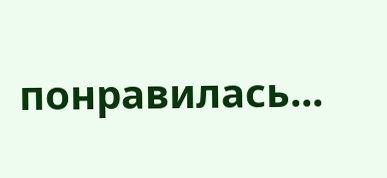понравилась...